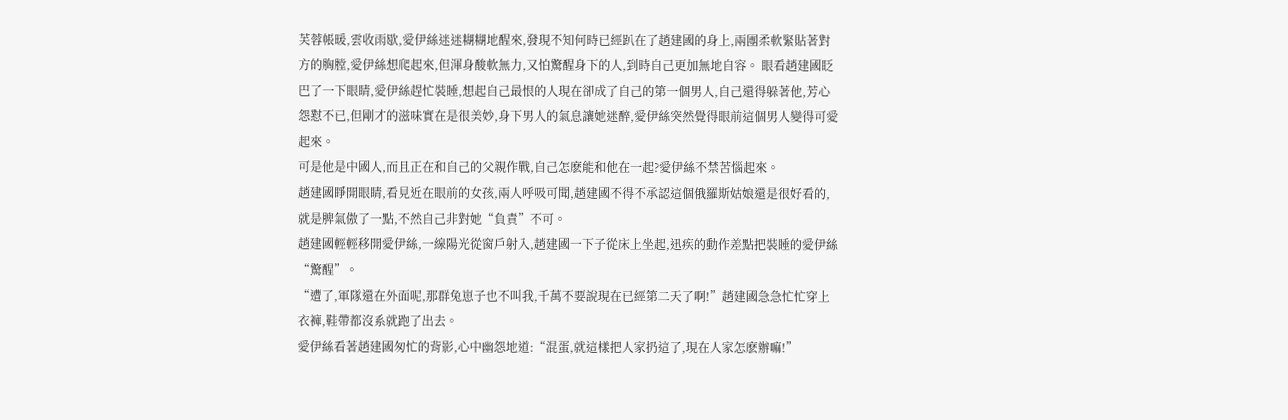芙蓉帳暖,雲收雨歇,愛伊絲迷迷糊糊地醒來,發現不知何時已經趴在了趙建國的身上,兩團柔軟緊貼著對方的胸膛,愛伊絲想爬起來,但渾身酸軟無力,又怕驚醒身下的人,到時自己更加無地自容。 眼看趙建國眨巴了一下眼睛,愛伊絲趕忙裝睡,想起自己最恨的人現在卻成了自己的第一個男人,自己還得躲著他,芳心怨懟不已,但剛才的滋味實在是很美妙,身下男人的氣息讓她迷醉,愛伊絲突然覺得眼前這個男人變得可愛起來。
可是他是中國人,而且正在和自己的父親作戰,自己怎麽能和他在一起?愛伊絲不禁苦惱起來。
趙建國睜開眼睛,看見近在眼前的女孩,兩人呼吸可聞,趙建國不得不承認這個俄羅斯姑娘還是很好看的,就是脾氣傲了一點,不然自己非對她“負責”不可。
趙建國輕輕移開愛伊絲,一線陽光從窗戶射入,趙建國一下子從床上坐起,迅疾的動作差點把裝睡的愛伊絲“驚醒”。
“遭了,軍隊還在外面呢,那群兔崽子也不叫我,千萬不要說現在已經第二天了啊!”趙建國急急忙忙穿上衣褲,鞋帶都沒系就跑了出去。
愛伊絲看著趙建國匆忙的背影,心中幽怨地道:“混蛋,就這樣把人家扔這了,現在人家怎麽辦嘛!”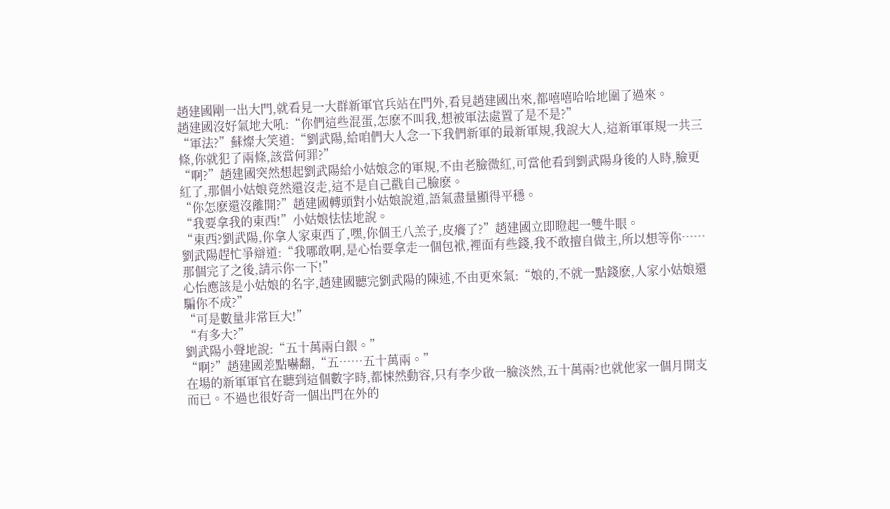趙建國剛一出大門,就看見一大群新軍官兵站在門外,看見趙建國出來,都嘻嘻哈哈地圍了過來。
趙建國沒好氣地大吼:“你們這些混蛋,怎麽不叫我,想被軍法處置了是不是?”
“軍法?”蘇燦大笑道:“劉武陽,給咱們大人念一下我們新軍的最新軍規,我說大人,這新軍軍規一共三條,你就犯了兩條,該當何罪?”
“啊?”趙建國突然想起劉武陽給小姑娘念的軍規,不由老臉微紅,可當他看到劉武陽身後的人時,臉更紅了,那個小姑娘竟然還沒走,這不是自己戳自己臉麽。
“你怎麽還沒離開?”趙建國轉頭對小姑娘說道,語氣盡量顯得平穩。
“我要拿我的東西!”小姑娘怯怯地說。
“東西?劉武陽,你拿人家東西了,嘿,你個王八羔子,皮癢了?”趙建國立即瞪起一雙牛眼。
劉武陽趕忙爭辯道:“我哪敢啊,是心怡要拿走一個包袱,裡面有些錢,我不敢擅自做主,所以想等你……那個完了之後,請示你一下!”
心怡應該是小姑娘的名字,趙建國聽完劉武陽的陳述,不由更來氣:“娘的,不就一點錢麽,人家小姑娘還騙你不成?”
“可是數量非常巨大!”
“有多大?”
劉武陽小聲地說:“五十萬兩白銀。”
“啊?”趙建國差點嚇翻,“五……五十萬兩。”
在場的新軍軍官在聽到這個數字時,都悚然動容,只有李少啟一臉淡然,五十萬兩?也就他家一個月開支而已。不過也很好奇一個出門在外的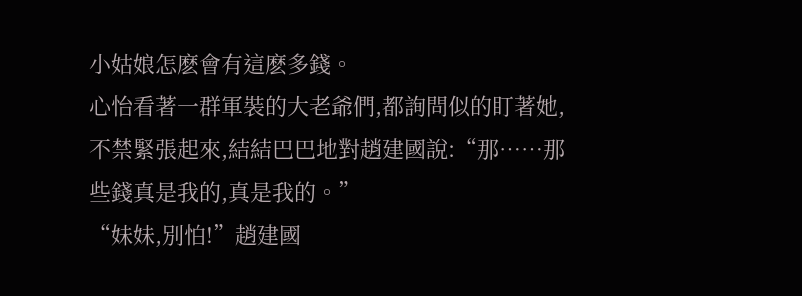小姑娘怎麽會有這麽多錢。
心怡看著一群軍裝的大老爺們,都詢問似的盯著她,不禁緊張起來,結結巴巴地對趙建國說:“那……那些錢真是我的,真是我的。”
“妹妹,別怕!”趙建國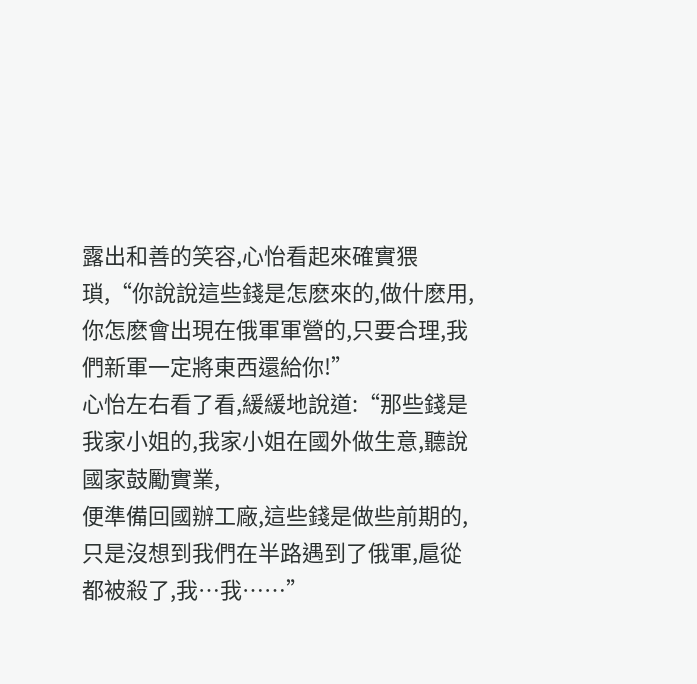露出和善的笑容,心怡看起來確實猥瑣,“你說說這些錢是怎麽來的,做什麽用,你怎麽會出現在俄軍軍營的,只要合理,我們新軍一定將東西還給你!”
心怡左右看了看,緩緩地說道:“那些錢是我家小姐的,我家小姐在國外做生意,聽說國家鼓勵實業,
便準備回國辦工廠,這些錢是做些前期的,只是沒想到我們在半路遇到了俄軍,扈從都被殺了,我…我……”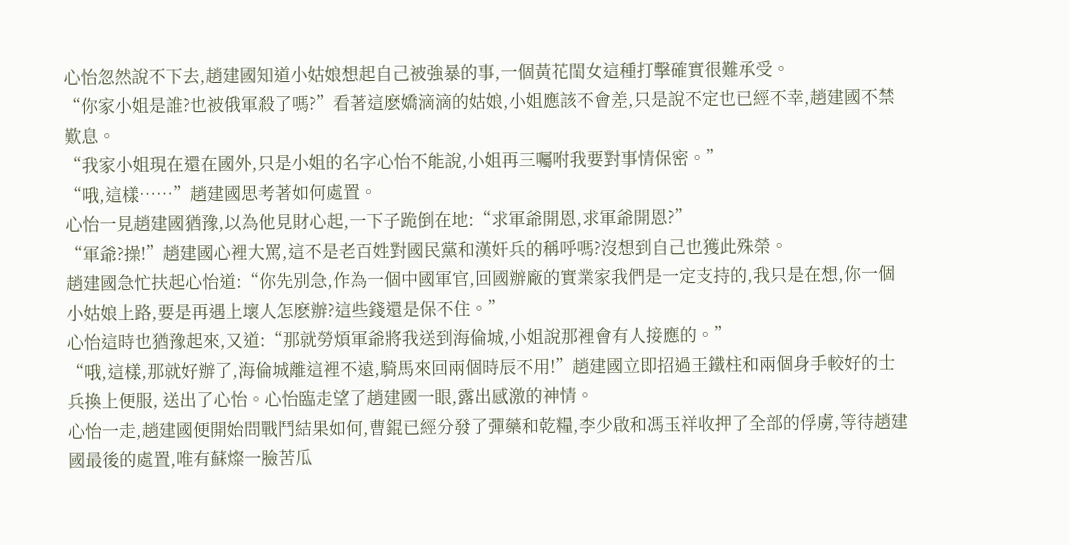心怡忽然說不下去,趙建國知道小姑娘想起自己被強暴的事,一個黃花閨女這種打擊確實很難承受。
“你家小姐是誰?也被俄軍殺了嗎?”看著這麽嬌滴滴的姑娘,小姐應該不會差,只是說不定也已經不幸,趙建國不禁歎息。
“我家小姐現在還在國外,只是小姐的名字心怡不能說,小姐再三囑咐我要對事情保密。”
“哦,這樣……”趙建國思考著如何處置。
心怡一見趙建國猶豫,以為他見財心起,一下子跪倒在地:“求軍爺開恩,求軍爺開恩?”
“軍爺?操!”趙建國心裡大罵,這不是老百姓對國民黨和漢奸兵的稱呼嗎?沒想到自己也獲此殊榮。
趙建國急忙扶起心怡道:“你先別急,作為一個中國軍官,回國辦廠的實業家我們是一定支持的,我只是在想,你一個小姑娘上路,要是再遇上壞人怎麽辦?這些錢還是保不住。”
心怡這時也猶豫起來,又道:“那就勞煩軍爺將我送到海倫城,小姐說那裡會有人接應的。”
“哦,這樣,那就好辦了,海倫城離這裡不遠,騎馬來回兩個時辰不用!”趙建國立即招過王鐵柱和兩個身手較好的士兵換上便服, 送出了心怡。心怡臨走望了趙建國一眼,露出感激的神情。
心怡一走,趙建國便開始問戰鬥結果如何,曹錕已經分發了彈藥和乾糧,李少啟和馮玉祥收押了全部的俘虜,等待趙建國最後的處置,唯有蘇燦一臉苦瓜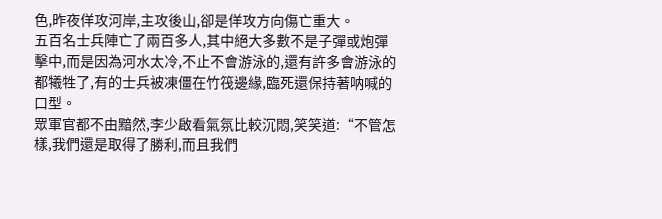色,昨夜佯攻河岸,主攻後山,卻是佯攻方向傷亡重大。
五百名士兵陣亡了兩百多人,其中絕大多數不是子彈或炮彈擊中,而是因為河水太冷,不止不會游泳的,還有許多會游泳的都犧牲了,有的士兵被凍僵在竹筏邊緣,臨死還保持著呐喊的口型。
眾軍官都不由黯然,李少啟看氣氛比較沉悶,笑笑道:“不管怎樣,我們還是取得了勝利,而且我們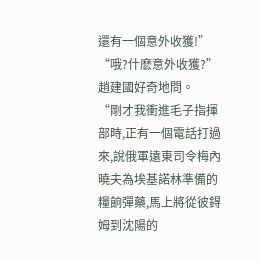還有一個意外收獲!”
“哦?什麽意外收獲?”趙建國好奇地問。
“剛才我衝進毛子指揮部時,正有一個電話打過來,說俄軍遠東司令梅內曉夫為埃基諾林準備的糧餉彈藥,馬上將從彼鍀姆到沈陽的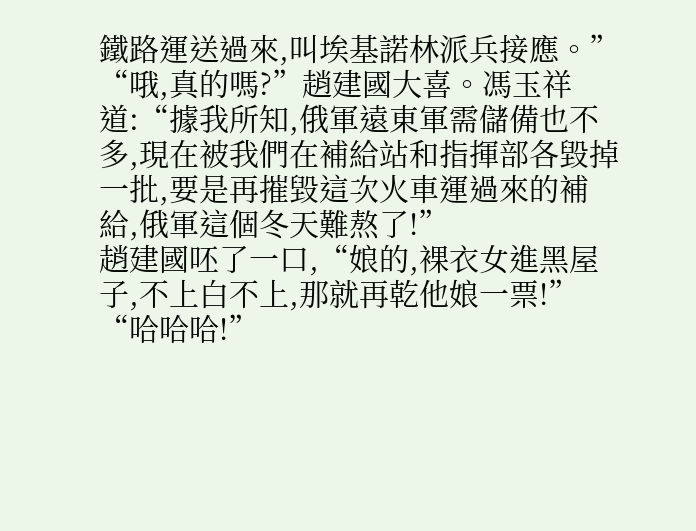鐵路運送過來,叫埃基諾林派兵接應。”
“哦,真的嗎?”趙建國大喜。馮玉祥道:“據我所知,俄軍遠東軍需儲備也不多,現在被我們在補給站和指揮部各毀掉一批,要是再摧毀這次火車運過來的補給,俄軍這個冬天難熬了!”
趙建國呸了一口,“娘的,裸衣女進黑屋子,不上白不上,那就再乾他娘一票!”
“哈哈哈!”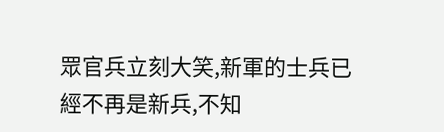眾官兵立刻大笑,新軍的士兵已經不再是新兵,不知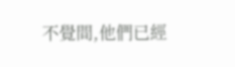不覺間,他們已經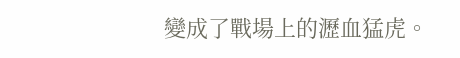變成了戰場上的瀝血猛虎。